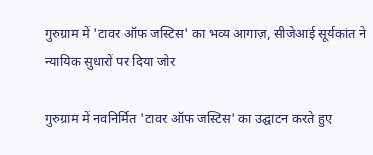गुरुग्राम में 'टावर ऑफ जस्टिस' का भव्य आगाज़, सीजेआई सूर्यकांत ने न्यायिक सुधारों पर दिया जोर

गुरुग्राम में नवनिर्मित 'टावर ऑफ जस्टिस' का उद्घाटन करते हुए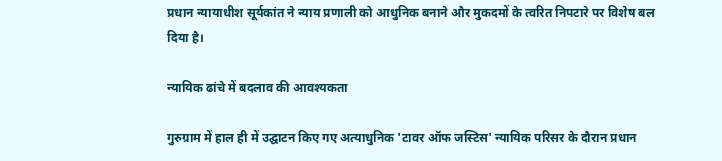प्रधान न्यायाधीश सूर्यकांत ने न्याय प्रणाली को आधुनिक बनाने और मुकदमों के त्वरित निपटारे पर विशेष बल दिया है।

न्यायिक ढांचे में बदलाव की आवश्यकता

गुरुग्राम में हाल ही में उद्घाटन किए गए अत्याधुनिक 'टावर ऑफ जस्टिस' न्यायिक परिसर के दौरान प्रधान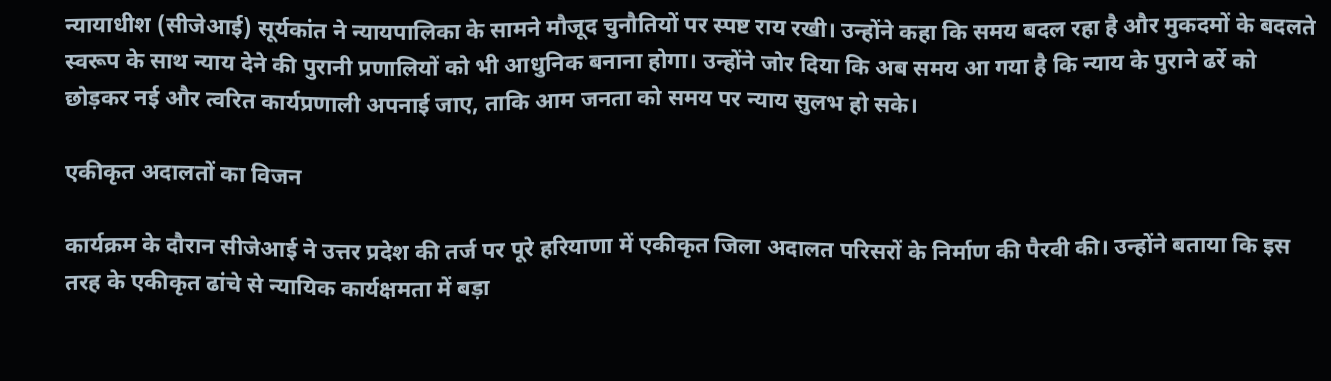न्यायाधीश (सीजेआई) सूर्यकांत ने न्यायपालिका के सामने मौजूद चुनौतियों पर स्पष्ट राय रखी। उन्होंने कहा कि समय बदल रहा है और मुकदमों के बदलते स्वरूप के साथ न्याय देने की पुरानी प्रणालियों को भी आधुनिक बनाना होगा। उन्होंने जोर दिया कि अब समय आ गया है कि न्याय के पुराने ढर्रे को छोड़कर नई और त्वरित कार्यप्रणाली अपनाई जाए, ताकि आम जनता को समय पर न्याय सुलभ हो सके।

एकीकृत अदालतों का विजन

कार्यक्रम के दौरान सीजेआई ने उत्तर प्रदेश की तर्ज पर पूरे हरियाणा में एकीकृत जिला अदालत परिसरों के निर्माण की पैरवी की। उन्होंने बताया कि इस तरह के एकीकृत ढांचे से न्यायिक कार्यक्षमता में बड़ा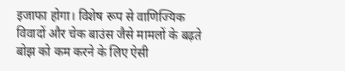इजाफा होगा। विशेष रूप से वाणिज्यिक विवादों और चेक बाउंस जैसे मामलों के बढ़ते बोझ को कम करने के लिए ऐसी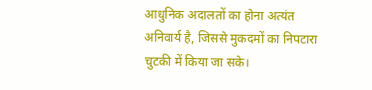आधुनिक अदालतों का होना अत्यंत अनिवार्य है, जिससे मुकदमों का निपटारा चुटकी में किया जा सके।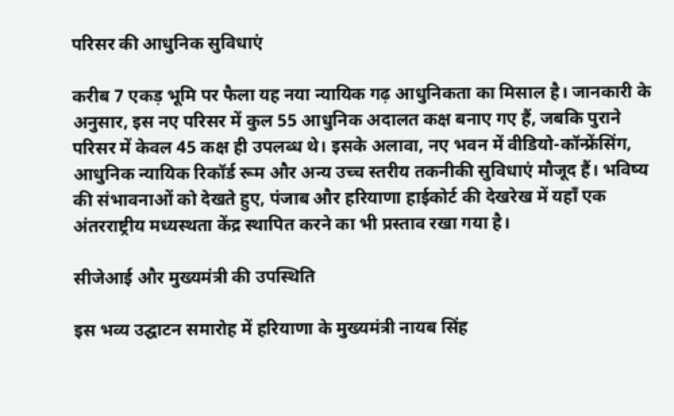परिसर की आधुनिक सुविधाएं

करीब 7 एकड़ भूमि पर फैला यह नया न्यायिक गढ़ आधुनिकता का मिसाल है। जानकारी के अनुसार, इस नए परिसर में कुल 55 आधुनिक अदालत कक्ष बनाए गए हैं, जबकि पुराने परिसर में केवल 45 कक्ष ही उपलब्ध थे। इसके अलावा, नए भवन में वीडियो-कॉन्फ्रेंसिंग, आधुनिक न्यायिक रिकॉर्ड रूम और अन्य उच्च स्तरीय तकनीकी सुविधाएं मौजूद हैं। भविष्य की संभावनाओं को देखते हुए, पंजाब और हरियाणा हाईकोर्ट की देखरेख में यहाँ एक अंतरराष्ट्रीय मध्यस्थता केंद्र स्थापित करने का भी प्रस्ताव रखा गया है।

सीजेआई और मुख्यमंत्री की उपस्थिति

इस भव्य उद्घाटन समारोह में हरियाणा के मुख्यमंत्री नायब सिंह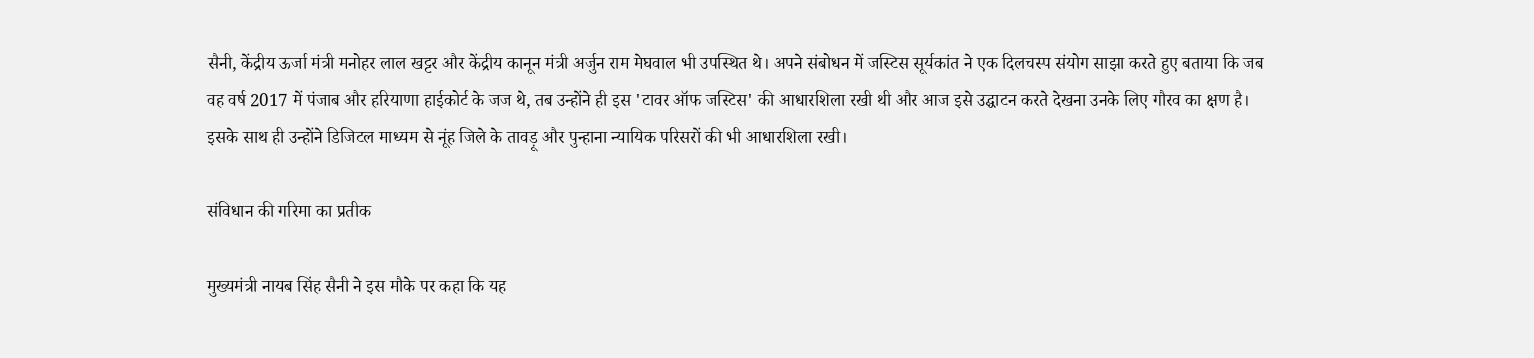सैनी, केंद्रीय ऊर्जा मंत्री मनोहर लाल खट्टर और केंद्रीय कानून मंत्री अर्जुन राम मेघवाल भी उपस्थित थे। अपने संबोधन में जस्टिस सूर्यकांत ने एक दिलचस्प संयोग साझा करते हुए बताया कि जब वह वर्ष 2017 में पंजाब और हरियाणा हाईकोर्ट के जज थे, तब उन्होंने ही इस 'टावर ऑफ जस्टिस' की आधारशिला रखी थी और आज इसे उद्घाटन करते देखना उनके लिए गौरव का क्षण है। इसके साथ ही उन्होंने डिजिटल माध्यम से नूंह जिले के तावड़ू और पुन्हाना न्यायिक परिसरों की भी आधारशिला रखी।

संविधान की गरिमा का प्रतीक

मुख्यमंत्री नायब सिंह सैनी ने इस मौके पर कहा कि यह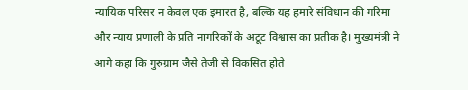न्यायिक परिसर न केवल एक इमारत है, बल्कि यह हमारे संविधान की गरिमा और न्याय प्रणाली के प्रति नागरिकों के अटूट विश्वास का प्रतीक है। मुख्यमंत्री ने आगे कहा कि गुरुग्राम जैसे तेजी से विकसित होते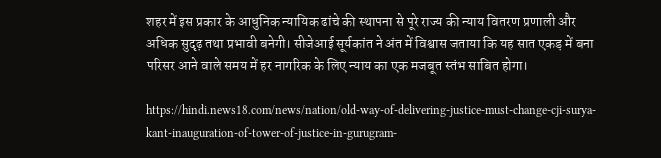शहर में इस प्रकार के आधुनिक न्यायिक ढांचे की स्थापना से पूरे राज्य की न्याय वितरण प्रणाली और अधिक सुदृढ़ तथा प्रभावी बनेगी। सीजेआई सूर्यकांत ने अंत में विश्वास जताया कि यह सात एकड़ में बना परिसर आने वाले समय में हर नागरिक के लिए न्याय का एक मजबूत स्तंभ साबित होगा।

https://hindi.news18.com/news/nation/old-way-of-delivering-justice-must-change-cji-surya-kant-inauguration-of-tower-of-justice-in-gurugram-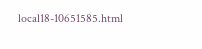local18-10651585.html